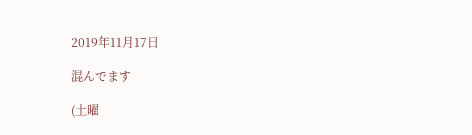2019年11月17日

混んでます

(土曜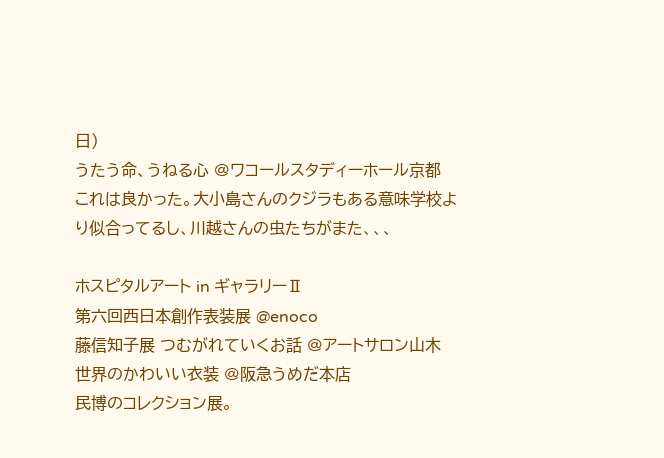日)
うたう命、うねる心 @ワコールスタディーホール京都
これは良かった。大小島さんのクジラもある意味学校より似合ってるし、川越さんの虫たちがまた、、、

ホスピタルアート in ギャラリーⅡ
第六回西日本創作表装展 @enoco
藤信知子展 つむがれていくお話 @アートサロン山木
世界のかわいい衣装 @阪急うめだ本店
民博のコレクション展。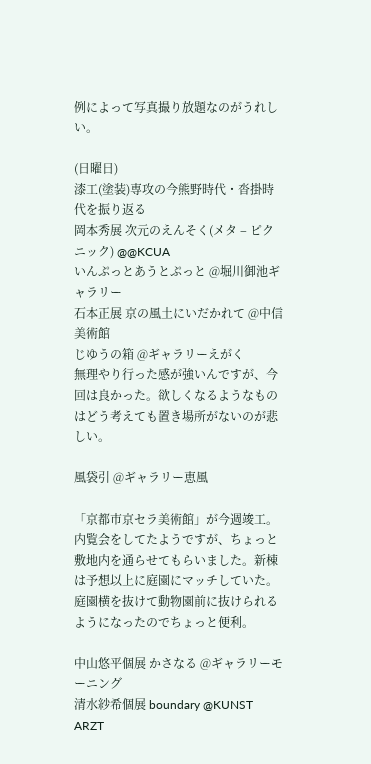例によって写真撮り放題なのがうれしい。

(日曜日)
漆工(塗装)専攻の今熊野時代・沓掛時代を振り返る
岡本秀展 次元のえんそく(メタ – ピクニック) @@KCUA
いんぷっとあうとぷっと @堀川御池ギャラリー
石本正展 京の風土にいだかれて @中信美術館
じゆうの箱 @ギャラリーえがく
無理やり行った感が強いんですが、今回は良かった。欲しくなるようなものはどう考えても置き場所がないのが悲しい。

風袋引 @ギャラリー恵風

「京都市京セラ美術館」が今週竣工。内覧会をしてたようですが、ちょっと敷地内を通らせてもらいました。新棟は予想以上に庭園にマッチしていた。庭園横を抜けて動物園前に抜けられるようになったのでちょっと便利。

中山悠平個展 かさなる @ギャラリーモーニング
清水紗希個展 boundary @KUNST ARZT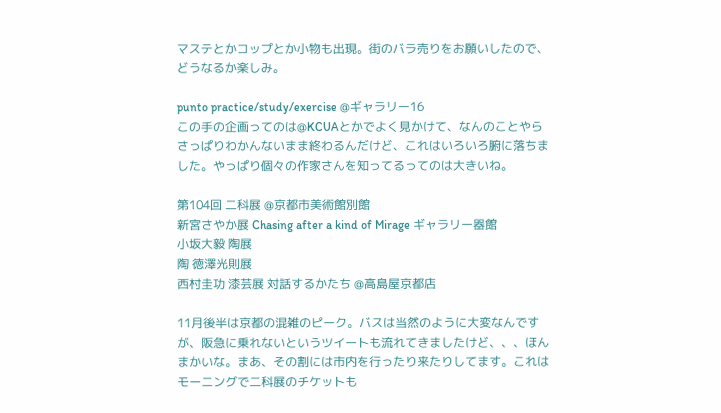マステとかコップとか小物も出現。街のバラ売りをお願いしたので、どうなるか楽しみ。

punto practice/study/exercise @ギャラリー16
この手の企画ってのは@KCUAとかでよく見かけて、なんのことやらさっぱりわかんないまま終わるんだけど、これはいろいろ腑に落ちました。やっぱり個々の作家さんを知ってるってのは大きいね。

第104回 二科展 @京都市美術館別館
新宮さやか展 Chasing after a kind of Mirage ギャラリー器館
小坂大毅 陶展
陶 徳澤光則展
西村圭功 漆芸展 対話するかたち @高島屋京都店

11月後半は京都の混雑のピーク。バスは当然のように大変なんですが、阪急に乗れないというツイートも流れてきましたけど、、、ほんまかいな。まあ、その割には市内を行ったり来たりしてます。これはモーニングで二科展のチケットも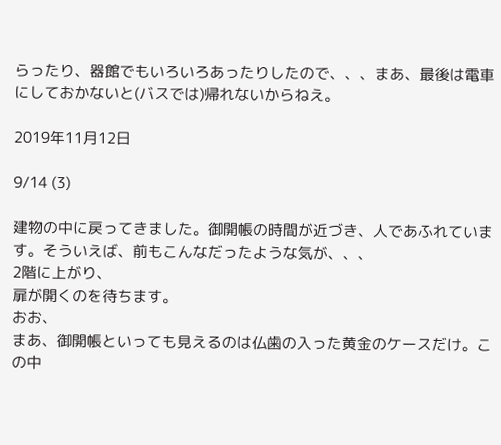らったり、器館でもいろいろあったりしたので、、、まあ、最後は電車にしておかないと(バスでは)帰れないからねえ。

2019年11月12日

9/14 (3)

建物の中に戻ってきました。御開帳の時間が近づき、人であふれています。そういえば、前もこんなだったような気が、、、
2階に上がり、
扉が開くのを待ちます。
おお、
まあ、御開帳といっても見えるのは仏歯の入った黄金のケースだけ。この中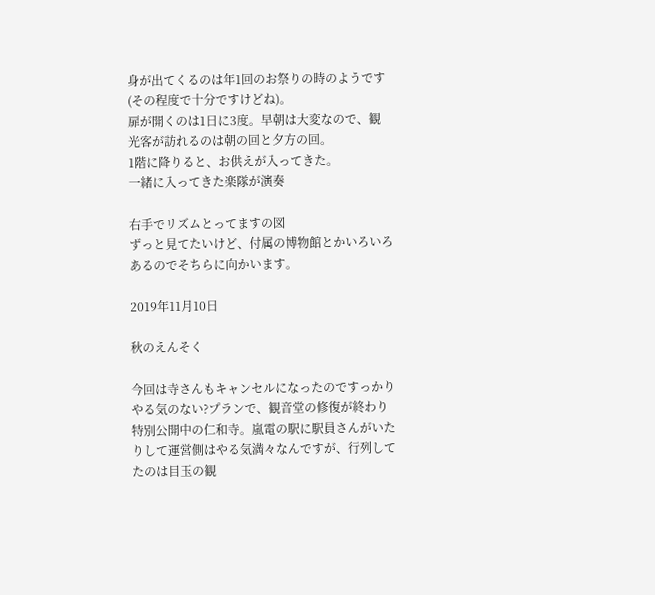身が出てくるのは年1回のお祭りの時のようです(その程度で十分ですけどね)。
扉が開くのは1日に3度。早朝は大変なので、観光客が訪れるのは朝の回と夕方の回。
1階に降りると、お供えが入ってきた。
一緒に入ってきた楽隊が演奏

右手でリズムとってますの図
ずっと見てたいけど、付属の博物館とかいろいろあるのでそちらに向かいます。

2019年11月10日

秋のえんそく

今回は寺さんもキャンセルになったのですっかりやる気のない?プランで、観音堂の修復が終わり特別公開中の仁和寺。嵐電の駅に駅員さんがいたりして運営側はやる気満々なんですが、行列してたのは目玉の観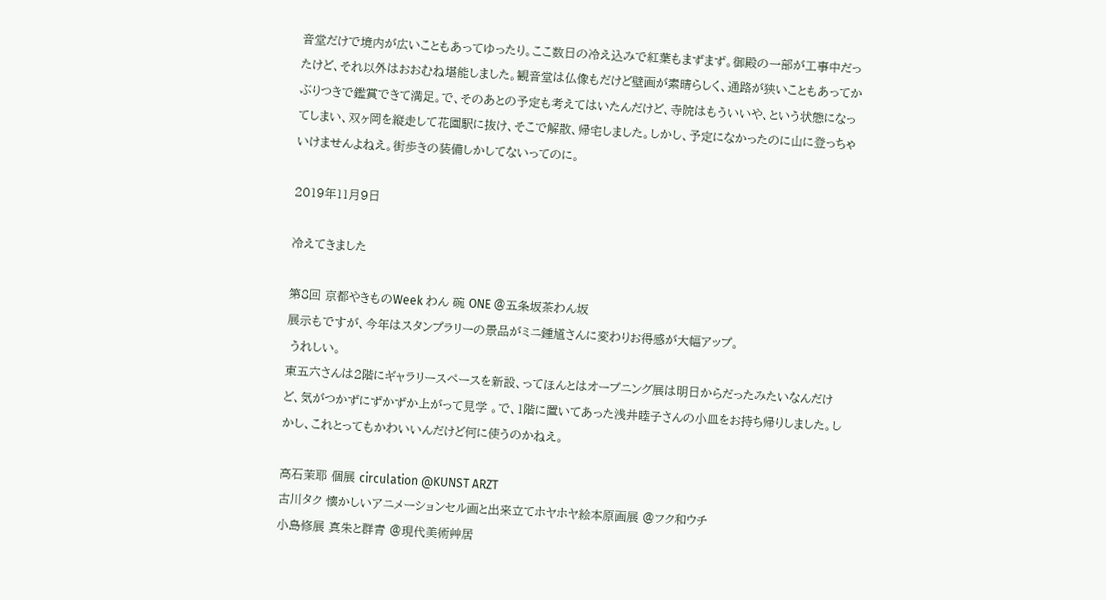音堂だけで境内が広いこともあってゆったり。ここ数日の冷え込みで紅葉もまずまず。御殿の一部が工事中だったけど、それ以外はおおむね堪能しました。観音堂は仏像もだけど壁画が素晴らしく、通路が狭いこともあってかぶりつきで鑑賞できて満足。で、そのあとの予定も考えてはいたんだけど、寺院はもういいや、という状態になってしまい、双ヶ岡を縦走して花園駅に抜け、そこで解散、帰宅しました。しかし、予定になかったのに山に登っちゃいけませんよねえ。街歩きの装備しかしてないってのに。

2019年11月9日

冷えてきました

第8回 京都やきものWeek わん 碗 ONE @五条坂茶わん坂
展示もですが、今年はスタンプラリーの景品がミニ鍾馗さんに変わりお得感が大幅アップ。
 うれしい。
東五六さんは2階にギャラリースペースを新設、ってほんとはオープニング展は明日からだったみたいなんだけど、気がつかずにずかずか上がって見学 。で、1階に置いてあった浅井睦子さんの小皿をお持ち帰りしました。しかし、これとってもかわいいんだけど何に使うのかねえ。

高石茉耶 個展 circulation @KUNST ARZT
古川タク 懐かしいアニメーションセル画と出来立てホヤホヤ絵本原画展 @フク和ウチ
小島修展 真朱と群青 @現代美術艸居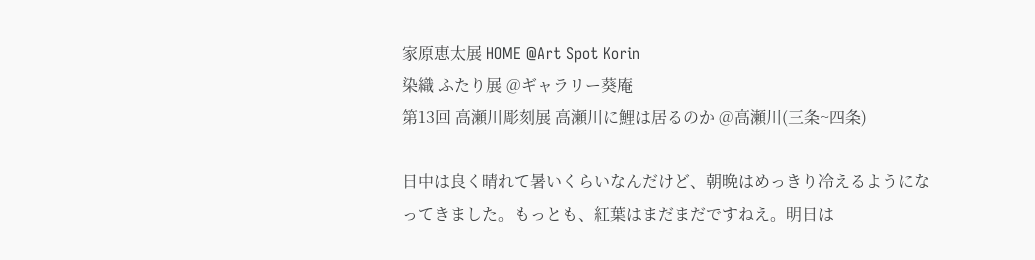家原恵太展 HOME @Art Spot Korin
染織 ふたり展 @ギャラリー葵庵
第13回 高瀬川彫刻展 高瀬川に鯉は居るのか @高瀬川(三条~四条)

日中は良く晴れて暑いくらいなんだけど、朝晩はめっきり冷えるようになってきました。もっとも、紅葉はまだまだですねえ。明日は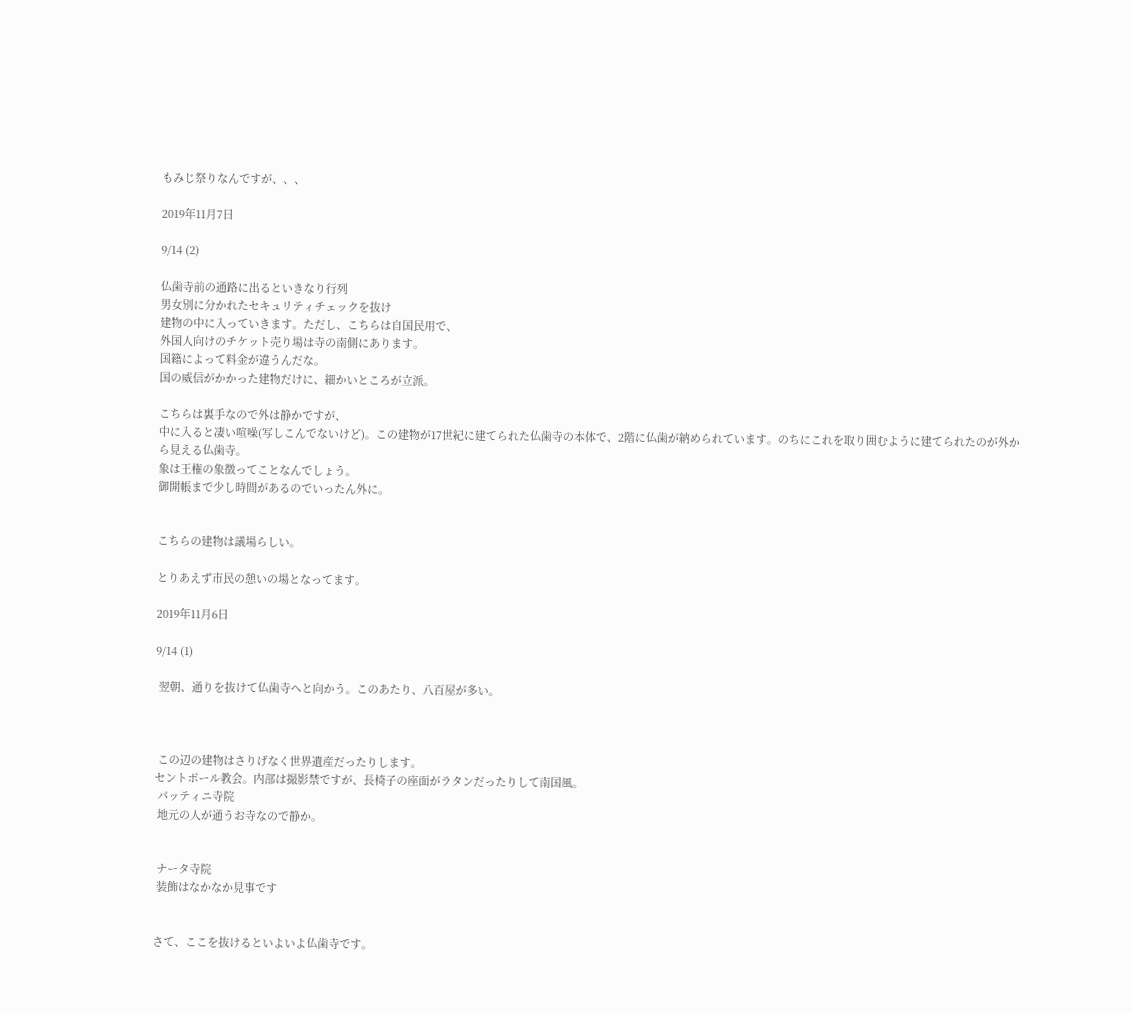もみじ祭りなんですが、、、

2019年11月7日

9/14 (2)

仏歯寺前の通路に出るといきなり行列
男女別に分かれたセキュリティチェックを抜け
建物の中に入っていきます。ただし、こちらは自国民用で、
外国人向けのチケット売り場は寺の南側にあります。
国籍によって料金が違うんだな。
国の威信がかかった建物だけに、細かいところが立派。

こちらは裏手なので外は静かですが、
中に入ると凄い喧噪(写しこんでないけど)。この建物が17世紀に建てられた仏歯寺の本体で、2階に仏歯が納められています。のちにこれを取り囲むように建てられたのが外から見える仏歯寺。
象は王権の象徴ってことなんでしょう。
御開帳まで少し時間があるのでいったん外に。


こちらの建物は議場らしい。

とりあえず市民の憩いの場となってます。

2019年11月6日

9/14 (1)

 翌朝、通りを抜けて仏歯寺へと向かう。このあたり、八百屋が多い。



 この辺の建物はさりげなく世界遺産だったりします。
セントポール教会。内部は撮影禁ですが、長椅子の座面がラタンだったりして南国風。
 パッティニ寺院
 地元の人が通うお寺なので静か。


 ナータ寺院
 装飾はなかなか見事です


さて、ここを抜けるといよいよ仏歯寺です。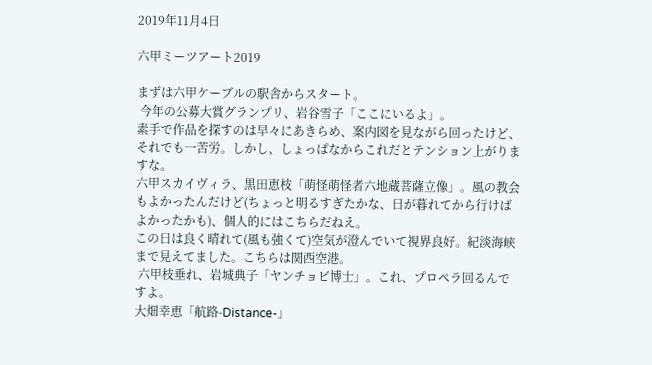2019年11月4日

六甲ミーツアート2019

まずは六甲ケーブルの駅舎からスタート。
 今年の公募大賞グランプリ、岩谷雪子「ここにいるよ」。
素手で作品を探すのは早々にあきらめ、案内図を見ながら回ったけど、それでも一苦労。しかし、しょっぱなからこれだとテンション上がりますな。
六甲スカイヴィラ、黒田恵枝「萌怪萌怪者六地蔵菩薩立像」。風の教会もよかったんだけど(ちょっと明るすぎたかな、日が暮れてから行けばよかったかも)、個人的にはこちらだねえ。
この日は良く晴れて(風も強くて)空気が澄んでいて視界良好。紀淡海峡まで見えてました。こちらは関西空港。
 六甲枝垂れ、岩城典子「ヤンチョビ博士」。これ、プロペラ回るんですよ。
大畑幸恵「航路-Distance-」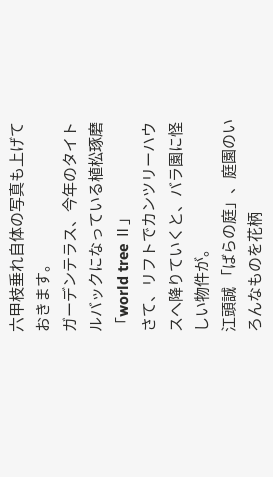六甲枝垂れ自体の写真も上げておきます。
ガーデンテラス、今年のタイトルバックになっている植松琢磨「world tree Ⅱ」
さて、リフトでカンツリーハウスへ降りていくと、バラ園に怪しい物件が。
江頭誠 「ばらの庭」、庭園のいろんなものを花柄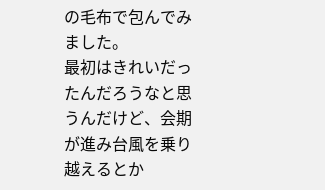の毛布で包んでみました。
最初はきれいだったんだろうなと思うんだけど、会期が進み台風を乗り越えるとか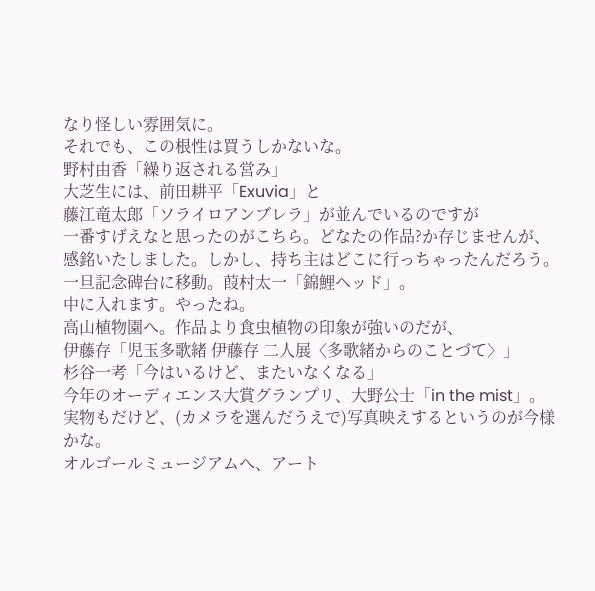なり怪しい雰囲気に。
それでも、この根性は買うしかないな。
野村由香「繰り返される営み」
大芝生には、前田耕平「Exuvia」と
藤江竜太郎「ソライロアンブレラ」が並んでいるのですが
一番すげえなと思ったのがこちら。どなたの作品?か存じませんが、感銘いたしました。しかし、持ち主はどこに行っちゃったんだろう。
一旦記念碑台に移動。葭村太一「錦鯉ヘッド」。
中に入れます。やったね。
高山植物園へ。作品より食虫植物の印象が強いのだが、
伊藤存「児玉多歌緒 伊藤存 二人展〈多歌緒からのことづて〉」
杉谷一考「今はいるけど、またいなくなる」
今年のオーディエンス大賞グランプリ、大野公士「in the mist」。実物もだけど、(カメラを選んだうえで)写真映えするというのが今様かな。
オルゴールミュージアムへ、アート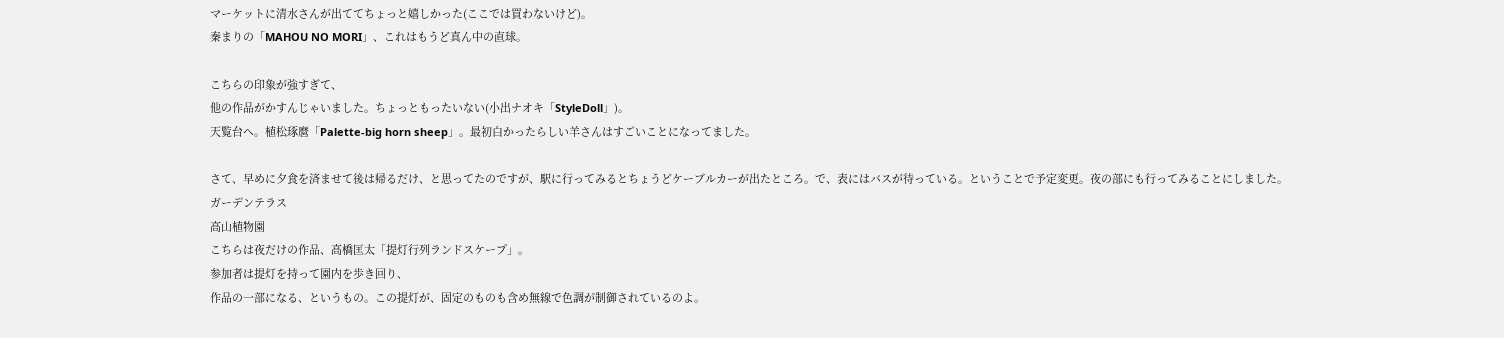マーケットに清水さんが出ててちょっと嬉しかった(ここでは買わないけど)。
秦まりの「MAHOU NO MORI」、これはもうど真ん中の直球。

こちらの印象が強すぎて、
他の作品がかすんじゃいました。ちょっともったいない(小出ナオキ「StyleDoll」)。
天覧台へ。植松琢麿「Palette-big horn sheep」。最初白かったらしい羊さんはすごいことになってました。

さて、早めに夕食を済ませて後は帰るだけ、と思ってたのですが、駅に行ってみるとちょうどケーブルカーが出たところ。で、表にはバスが待っている。ということで予定変更。夜の部にも行ってみることにしました。
ガーデンテラス
高山植物園
こちらは夜だけの作品、高橋匡太「提灯行列ランドスケープ」。
参加者は提灯を持って園内を歩き回り、
作品の一部になる、というもの。この提灯が、固定のものも含め無線で色調が制御されているのよ。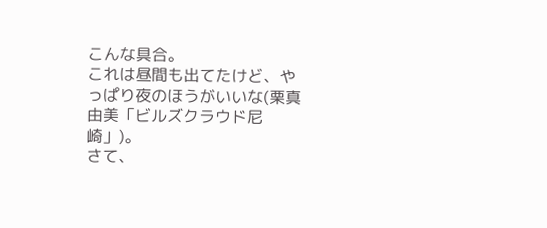こんな具合。
これは昼間も出てたけど、やっぱり夜のほうがいいな(栗真由美「ビルズクラウド尼崎」)。
さて、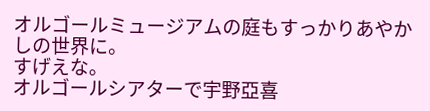オルゴールミュージアムの庭もすっかりあやかしの世界に。
すげえな。
オルゴールシアターで宇野亞喜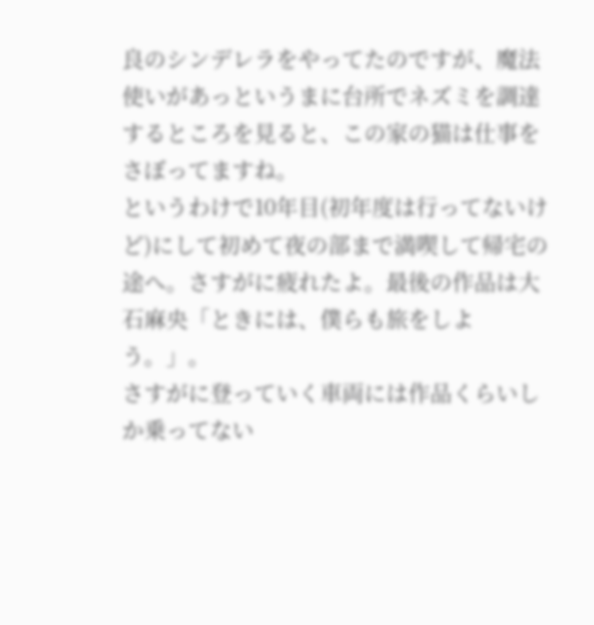良のシンデレラをやってたのですが、魔法使いがあっというまに台所でネズミを調達するところを見ると、この家の猫は仕事をさぼってますね。
というわけで10年目(初年度は行ってないけど)にして初めて夜の部まで満喫して帰宅の途へ。さすがに疲れたよ。最後の作品は大石麻央「ときには、僕らも旅をしよう。」。
さすがに登っていく車両には作品くらいしか乗ってない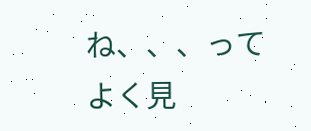ね、、、ってよく見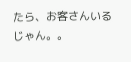たら、お客さんいるじゃん。。